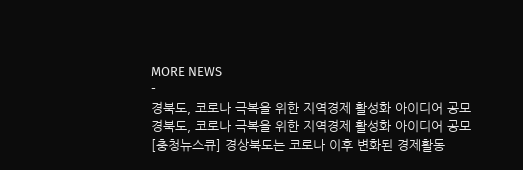MORE NEWS
-
경북도, 코로나 극복을 위한 지역경제 활성화 아이디어 공모
경북도, 코로나 극복을 위한 지역경제 활성화 아이디어 공모
[충청뉴스큐] 경상북도는 코로나 이후 변화된 경제활동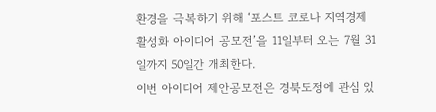환경을 극복하기 위해 ‘포스트 코로나 지역경제 활성화 아이디어 공모전’을 11일부터 오는 7월 31일까지 50일간 개최한다.
이번 아이디어 제안공모전은 경북도정에 관심 있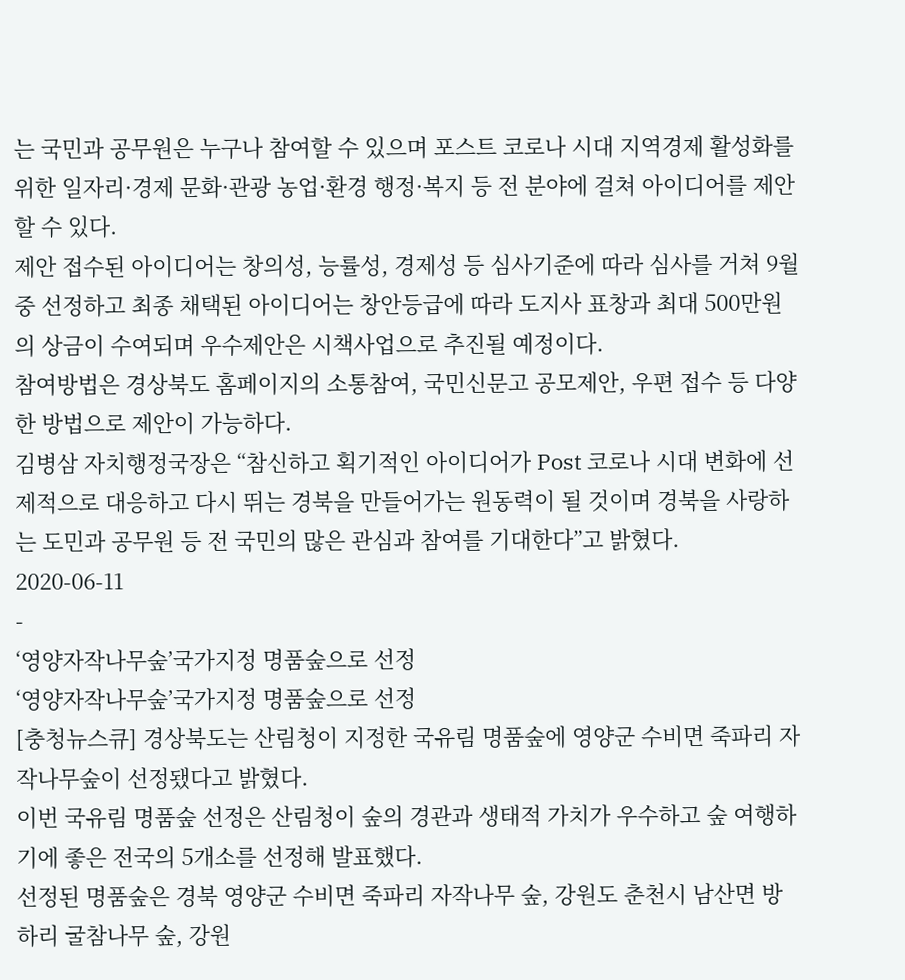는 국민과 공무원은 누구나 참여할 수 있으며 포스트 코로나 시대 지역경제 활성화를 위한 일자리·경제 문화·관광 농업·환경 행정·복지 등 전 분야에 걸쳐 아이디어를 제안할 수 있다.
제안 접수된 아이디어는 창의성, 능률성, 경제성 등 심사기준에 따라 심사를 거쳐 9월중 선정하고 최종 채택된 아이디어는 창안등급에 따라 도지사 표창과 최대 500만원의 상금이 수여되며 우수제안은 시책사업으로 추진될 예정이다.
참여방법은 경상북도 홈페이지의 소통참여, 국민신문고 공모제안, 우편 접수 등 다양한 방법으로 제안이 가능하다.
김병삼 자치행정국장은 “참신하고 획기적인 아이디어가 Post 코로나 시대 변화에 선제적으로 대응하고 다시 뛰는 경북을 만들어가는 원동력이 될 것이며 경북을 사랑하는 도민과 공무원 등 전 국민의 많은 관심과 참여를 기대한다”고 밝혔다.
2020-06-11
-
‘영양자작나무숲’국가지정 명품숲으로 선정
‘영양자작나무숲’국가지정 명품숲으로 선정
[충청뉴스큐] 경상북도는 산림청이 지정한 국유림 명품숲에 영양군 수비면 죽파리 자작나무숲이 선정됐다고 밝혔다.
이번 국유림 명품숲 선정은 산림청이 숲의 경관과 생태적 가치가 우수하고 숲 여행하기에 좋은 전국의 5개소를 선정해 발표했다.
선정된 명품숲은 경북 영양군 수비면 죽파리 자작나무 숲, 강원도 춘천시 남산면 방하리 굴참나무 숲, 강원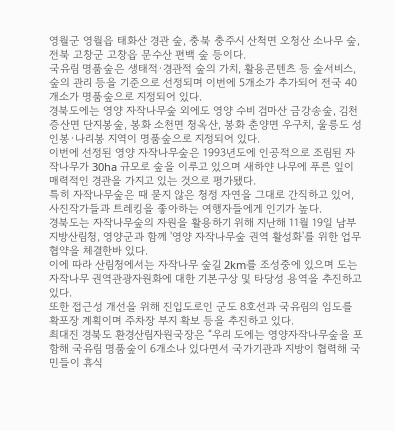영월군 영월읍 태화산 경관 숲, 충북 충주시 산척면 오청산 소나무 숲, 전북 고창군 고창읍 문수산 편백 숲 등이다.
국유림 명품숲은 생태적·경관적 숲의 가치, 활용콘텐츠 등 숲서비스, 숲의 관리 등을 기준으로 선정되며 이번에 5개소가 추가되어 전국 40개소가 명품숲으로 지정되어 있다.
경북도에는 영양 자작나무숲 외에도 영양 수비 검마산 금강송숲, 김천 증산면 단지봉숲, 봉화 소천면 청옥산, 봉화 춘양면 우구치, 울릉도 성인봉·나리봉 지역이 명품숲으로 지정되어 있다.
이번에 선정된 영양 자작나무숲은 1993년도에 인공적으로 조림된 자작나무가 30ha 규모로 숲을 이루고 있으며 새하얀 나무에 푸른 잎이 매력적인 경관을 가지고 있는 것으로 평가됐다.
특히 자작나무숲은 때 묻지 않은 청정 자연을 그대로 간직하고 있어, 사진작가들과 트레킹을 좋아하는 여행자들에게 인기가 높다.
경북도는 자작나무숲의 자원을 활용하기 위해 지난해 11월 19일 남부지방산림청, 영양군과 함께 '영양 자작나무숲 권역 활성화'를 위한 업무협약을 체결한바 있다.
이에 따라 산림청에서는 자작나무 숲길 2km를 조성중에 있으며 도는 자작나무 권역관광자원화에 대한 기본구상 및 타당성 용역을 추진하고 있다.
또한 접근성 개선을 위해 진입도로인 군도 8호선과 국유림의 임도를 확포장 계획이며 주차장 부지 확보 등을 추진하고 있다.
최대진 경북도 환경산림자원국장은 “우리 도에는 영양자작나무숲을 포함해 국유림 명품숲이 6개소나 있다면서 국가기관과 지방이 협력해 국민들이 휴식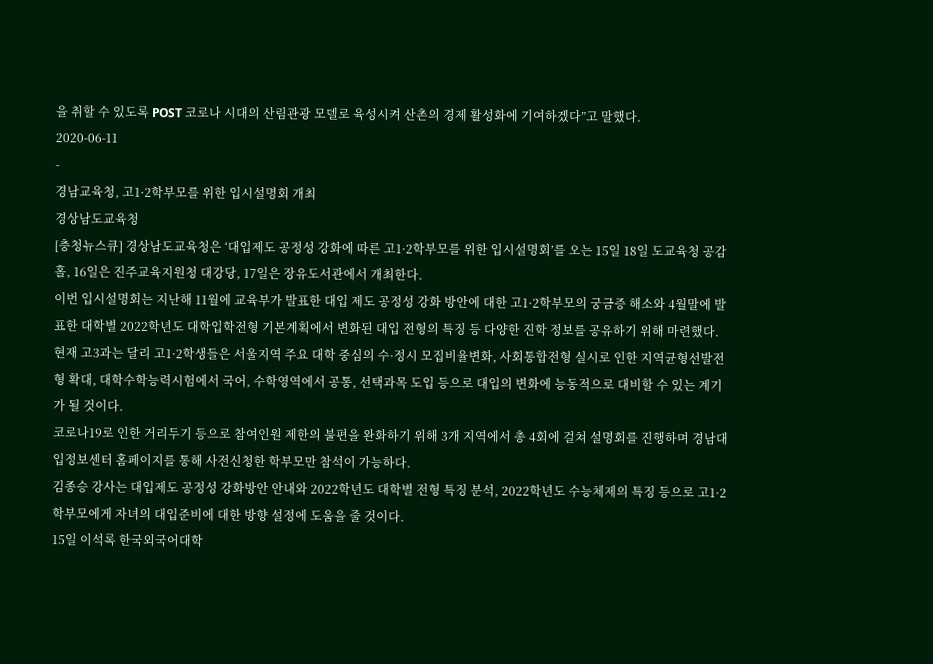을 취할 수 있도록 POST 코로나 시대의 산림관광 모델로 육성시켜 산촌의 경제 활성화에 기여하겠다”고 말했다.
2020-06-11
-
경남교육청, 고1·2학부모를 위한 입시설명회 개최
경상남도교육청
[충청뉴스큐] 경상남도교육청은 ‘대입제도 공정성 강화에 따른 고1·2학부모를 위한 입시설명회’를 오는 15일 18일 도교육청 공감홀, 16일은 진주교육지원청 대강당, 17일은 장유도서관에서 개최한다.
이번 입시설명회는 지난해 11월에 교육부가 발표한 대입 제도 공정성 강화 방안에 대한 고1·2학부모의 궁금증 해소와 4월말에 발표한 대학별 2022학년도 대학입학전형 기본계획에서 변화된 대입 전형의 특징 등 다양한 진학 정보를 공유하기 위해 마련했다.
현재 고3과는 달리 고1·2학생들은 서울지역 주요 대학 중심의 수·정시 모집비율변화, 사회통합전형 실시로 인한 지역균형선발전형 확대, 대학수학능력시험에서 국어, 수학영역에서 공통, 선택과목 도입 등으로 대입의 변화에 능동적으로 대비할 수 있는 계기가 될 것이다.
코로나19로 인한 거리두기 등으로 참여인원 제한의 불편을 완화하기 위해 3개 지역에서 총 4회에 걸쳐 설명회를 진행하며 경남대입정보센터 홈페이지를 통해 사전신청한 학부모만 참석이 가능하다.
김종승 강사는 대입제도 공정성 강화방안 안내와 2022학년도 대학별 전형 특징 분석, 2022학년도 수능체제의 특징 등으로 고1·2 학부모에게 자녀의 대입준비에 대한 방향 설정에 도움을 줄 것이다.
15일 이석록 한국외국어대학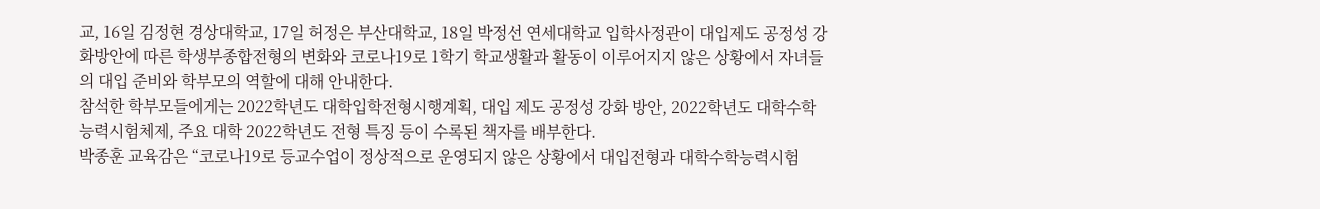교, 16일 김정현 경상대학교, 17일 허정은 부산대학교, 18일 박정선 연세대학교 입학사정관이 대입제도 공정성 강화방안에 따른 학생부종합전형의 변화와 코로나19로 1학기 학교생활과 활동이 이루어지지 않은 상황에서 자녀들의 대입 준비와 학부모의 역할에 대해 안내한다.
참석한 학부모들에게는 2022학년도 대학입학전형시행계획, 대입 제도 공정성 강화 방안, 2022학년도 대학수학능력시험체제, 주요 대학 2022학년도 전형 특징 등이 수록된 책자를 배부한다.
박종훈 교육감은 “코로나19로 등교수업이 정상적으로 운영되지 않은 상황에서 대입전형과 대학수학능력시험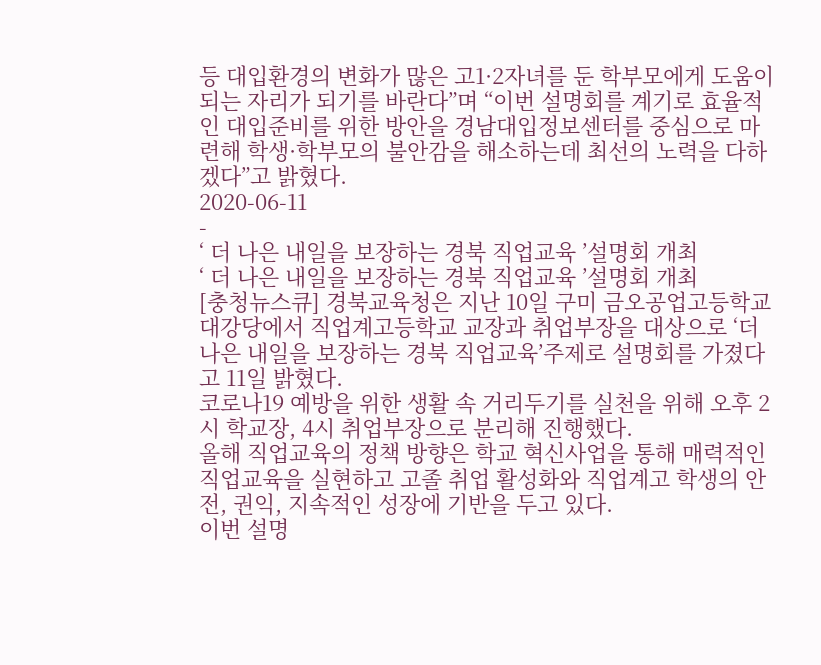등 대입환경의 변화가 많은 고1·2자녀를 둔 학부모에게 도움이 되는 자리가 되기를 바란다”며 “이번 설명회를 계기로 효율적인 대입준비를 위한 방안을 경남대입정보센터를 중심으로 마련해 학생·학부모의 불안감을 해소하는데 최선의 노력을 다하겠다”고 밝혔다.
2020-06-11
-
‘ 더 나은 내일을 보장하는 경북 직업교육 ’설명회 개최
‘ 더 나은 내일을 보장하는 경북 직업교육 ’설명회 개최
[충청뉴스큐] 경북교육청은 지난 10일 구미 금오공업고등학교 대강당에서 직업계고등학교 교장과 취업부장을 대상으로 ‘더 나은 내일을 보장하는 경북 직업교육’주제로 설명회를 가졌다고 11일 밝혔다.
코로나19 예방을 위한 생활 속 거리두기를 실천을 위해 오후 2시 학교장, 4시 취업부장으로 분리해 진행했다.
올해 직업교육의 정책 방향은 학교 혁신사업을 통해 매력적인 직업교육을 실현하고 고졸 취업 활성화와 직업계고 학생의 안전, 권익, 지속적인 성장에 기반을 두고 있다.
이번 설명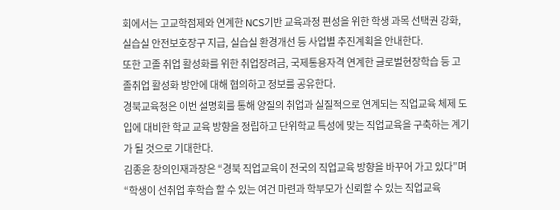회에서는 고교학점제와 연계한 NCS기반 교육과정 편성을 위한 학생 과목 선택권 강화, 실습실 안전보호장구 지급, 실습실 환경개선 등 사업별 추진계획을 안내한다.
또한 고졸 취업 활성화를 위한 취업장려금, 국제통용자격 연계한 글로벌현장학습 등 고졸취업 활성화 방안에 대해 협의하고 정보를 공유한다.
경북교육청은 이번 설명회를 통해 양질의 취업과 실질적으로 연계되는 직업교육 체제 도입에 대비한 학교 교육 방향을 정립하고 단위학교 특성에 맞는 직업교육을 구축하는 계기가 될 것으로 기대한다.
김종윤 창의인재과장은 “경북 직업교육이 전국의 직업교육 방향을 바꾸어 가고 있다”며“학생이 선취업 후학습 할 수 있는 여건 마련과 학부모가 신뢰할 수 있는 직업교육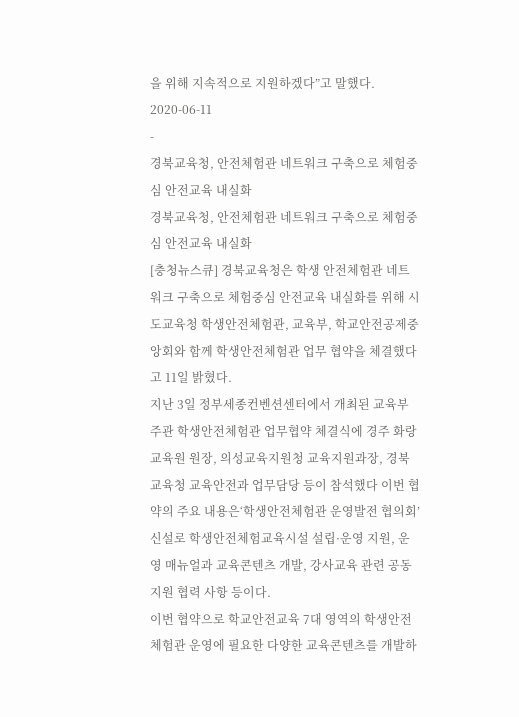을 위해 지속적으로 지원하겠다”고 말했다.
2020-06-11
-
경북교육청, 안전체험관 네트워크 구축으로 체험중심 안전교육 내실화
경북교육청, 안전체험관 네트워크 구축으로 체험중심 안전교육 내실화
[충청뉴스큐] 경북교육청은 학생 안전체험관 네트워크 구축으로 체험중심 안전교육 내실화를 위해 시도교육청 학생안전체험관, 교육부, 학교안전공제중앙회와 함께 학생안전체험관 업무 협약을 체결했다고 11일 밝혔다.
지난 3일 정부세종컨벤션센터에서 개최된 교육부 주관 학생안전체험관 업무협약 체결식에 경주 화랑교육원 원장, 의성교육지원청 교육지원과장, 경북교육청 교육안전과 업무담당 등이 참석했다 이번 협약의 주요 내용은‘학생안전체험관 운영발전 협의회’ 신설로 학생안전체험교육시설 설립·운영 지원, 운영 매뉴얼과 교육콘텐츠 개발, 강사교육 관련 공동지원 협력 사항 등이다.
이번 협약으로 학교안전교육 7대 영역의 학생안전체험관 운영에 필요한 다양한 교육콘텐츠를 개발하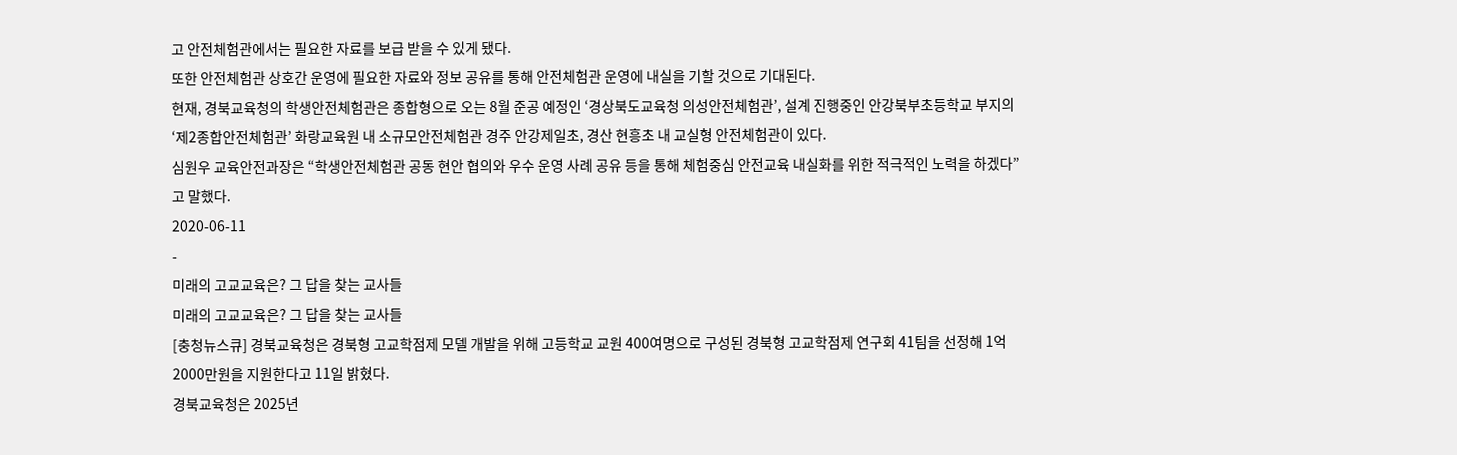고 안전체험관에서는 필요한 자료를 보급 받을 수 있게 됐다.
또한 안전체험관 상호간 운영에 필요한 자료와 정보 공유를 통해 안전체험관 운영에 내실을 기할 것으로 기대된다.
현재, 경북교육청의 학생안전체험관은 종합형으로 오는 8월 준공 예정인 ‘경상북도교육청 의성안전체험관’, 설계 진행중인 안강북부초등학교 부지의‘제2종합안전체험관’ 화랑교육원 내 소규모안전체험관 경주 안강제일초, 경산 현흥초 내 교실형 안전체험관이 있다.
심원우 교육안전과장은 “학생안전체험관 공동 현안 협의와 우수 운영 사례 공유 등을 통해 체험중심 안전교육 내실화를 위한 적극적인 노력을 하겠다”고 말했다.
2020-06-11
-
미래의 고교교육은? 그 답을 찾는 교사들
미래의 고교교육은? 그 답을 찾는 교사들
[충청뉴스큐] 경북교육청은 경북형 고교학점제 모델 개발을 위해 고등학교 교원 400여명으로 구성된 경북형 고교학점제 연구회 41팀을 선정해 1억2000만원을 지원한다고 11일 밝혔다.
경북교육청은 2025년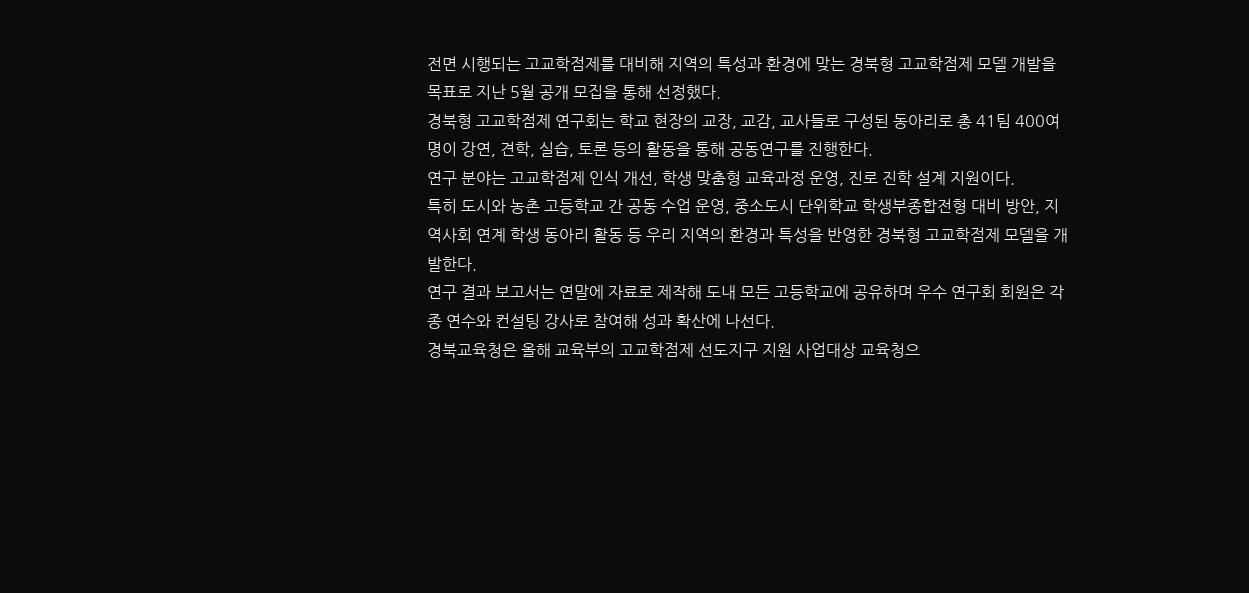전면 시행되는 고교학점제를 대비해 지역의 특성과 환경에 맞는 경북형 고교학점제 모델 개발을 목표로 지난 5월 공개 모집을 통해 선정했다.
경북형 고교학점제 연구회는 학교 현장의 교장, 교감, 교사들로 구성된 동아리로 총 41팀 400여명이 강연, 견학, 실습, 토론 등의 활동을 통해 공동연구를 진행한다.
연구 분야는 고교학점제 인식 개선, 학생 맞춤형 교육과정 운영, 진로 진학 설계 지원이다.
특히 도시와 농촌 고등학교 간 공동 수업 운영, 중소도시 단위학교 학생부종합전형 대비 방안, 지역사회 연계 학생 동아리 활동 등 우리 지역의 환경과 특성을 반영한 경북형 고교학점제 모델을 개발한다.
연구 결과 보고서는 연말에 자료로 제작해 도내 모든 고등학교에 공유하며 우수 연구회 회원은 각종 연수와 컨설팅 강사로 참여해 성과 확산에 나선다.
경북교육청은 올해 교육부의 고교학점제 선도지구 지원 사업대상 교육청으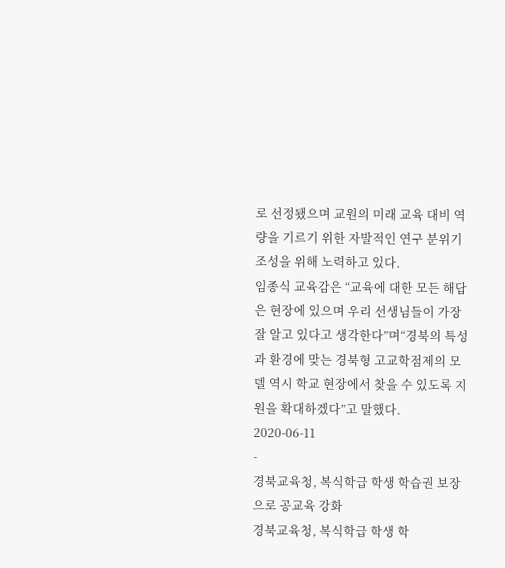로 선정됐으며 교원의 미래 교육 대비 역량을 기르기 위한 자발적인 연구 분위기 조성을 위해 노력하고 있다.
임종식 교육감은 “교육에 대한 모든 해답은 현장에 있으며 우리 선생님들이 가장 잘 알고 있다고 생각한다”며“경북의 특성과 환경에 맞는 경북형 고교학점제의 모델 역시 학교 현장에서 찾을 수 있도록 지원을 확대하겠다”고 말했다.
2020-06-11
-
경북교육청, 복식학급 학생 학습권 보장으로 공교육 강화
경북교육청, 복식학급 학생 학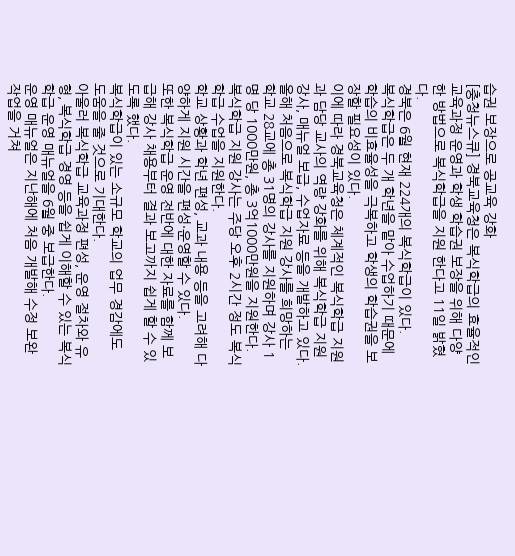습권 보장으로 공교육 강화
[충청뉴스큐] 경북교육청은 복식학급의 효율적인 교육과정 운영과 학생 학습권 보장을 위해 다양한 방법으로 복식학급을 지원 한다고 11일 밝혔다.
경북은 6월 현재 224개의 복식학급이 있다.
복식학급은 두 개 학년을 맡아 수업하기 때문에 학습의 비효율성을 극복하고 학생의 학습권을 보장할 필요성이 있다.
이에 따라 경북교육청은 체계적인 복식학급 지원과 담당 교사의 역량 강화를 위해 복식학급 지원 강사, 매뉴얼 보급, 수업자료 등을 개발하고 있다.
올해 처음으로 복식학급 지원 강사를 희망하는 학교 28교에 총 31명의 강사를 지원하며 강사 1명 당 1000만원, 총 3억1000만원을 지원한다.
복식학급 지원 강사는 주당 오후 2시간 정도 복식학급 수업을 지원한다.
학교 상황과 학년 편성, 교과 내용 등을 고려해 다양하게 지원 시간을 편성·운영할 수 있다.
또한 복식학급 운영 전반에 대한 자료를 함께 보급해 강사 채용부터 결과 보고까지 쉽게 할 수 있도록 했다.
복식학급이 있는 소규모 학교의 업무 경감에도 도움을 줄 것으로 기대한다.
아울러 복식학급 교육과정 편성, 운영 절차와 유형, 복식학급 경영 등을 쉽게 이해할 수 있는 복식학급 운영 매뉴얼을 6월 중 보급한다.
운영 매뉴얼은 지난해에 처음 개발해 수정 보완 작업을 거쳐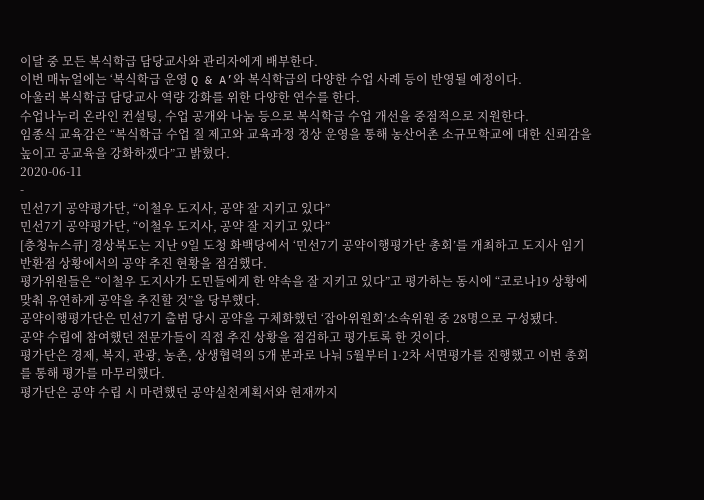이달 중 모든 복식학급 담당교사와 관리자에게 배부한다.
이번 매뉴얼에는 ‘복식학급 운영 Q & A’와 복식학급의 다양한 수업 사례 등이 반영될 예정이다.
아울러 복식학급 담당교사 역량 강화를 위한 다양한 연수를 한다.
수업나누리 온라인 컨설팅, 수업 공개와 나눔 등으로 복식학급 수업 개선을 중점적으로 지원한다.
임종식 교육감은 “복식학급 수업 질 제고와 교육과정 정상 운영을 통해 농산어촌 소규모학교에 대한 신뢰감을 높이고 공교육을 강화하겠다”고 밝혔다.
2020-06-11
-
민선7기 공약평가단, “이철우 도지사, 공약 잘 지키고 있다”
민선7기 공약평가단, “이철우 도지사, 공약 잘 지키고 있다”
[충청뉴스큐] 경상북도는 지난 9일 도청 화백당에서 ‘민선7기 공약이행평가단 총회’를 개최하고 도지사 임기 반환점 상황에서의 공약 추진 현황을 점검했다.
평가위원들은 “이철우 도지사가 도민들에게 한 약속을 잘 지키고 있다”고 평가하는 동시에 “코로나19 상황에 맞춰 유연하게 공약을 추진할 것”을 당부했다.
공약이행평가단은 민선7기 출범 당시 공약을 구체화했던 ‘잡아위원회’소속위원 중 28명으로 구성됐다.
공약 수립에 참여했던 전문가들이 직접 추진 상황을 점검하고 평가토록 한 것이다.
평가단은 경제, 복지, 관광, 농촌, 상생협력의 5개 분과로 나눠 5월부터 1·2차 서면평가를 진행했고 이번 총회를 통해 평가를 마무리했다.
평가단은 공약 수립 시 마련했던 공약실천계획서와 현재까지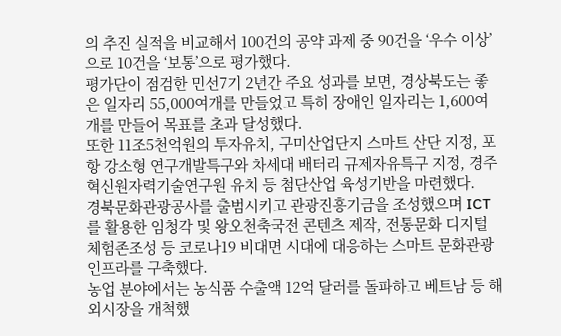의 추진 실적을 비교해서 100건의 공약 과제 중 90건을 ‘우수 이상’으로 10건을 ‘보통’으로 평가했다.
평가단이 점검한 민선7기 2년간 주요 성과를 보면, 경상북도는 좋은 일자리 55,000여개를 만들었고 특히 장애인 일자리는 1,600여개를 만들어 목표를 초과 달성했다.
또한 11조5천억원의 투자유치, 구미산업단지 스마트 산단 지정, 포항 강소형 연구개발특구와 차세대 배터리 규제자유특구 지정, 경주 혁신원자력기술연구원 유치 등 첨단산업 육성기반을 마련했다.
경북문화관광공사를 출범시키고 관광진흥기금을 조성했으며 ICT를 활용한 임청각 및 왕오천축국전 콘텐츠 제작, 전통문화 디지털 체험존조성 등 코로나19 비대면 시대에 대응하는 스마트 문화관광 인프라를 구축했다.
농업 분야에서는 농식품 수출액 12억 달러를 돌파하고 베트남 등 해외시장을 개척했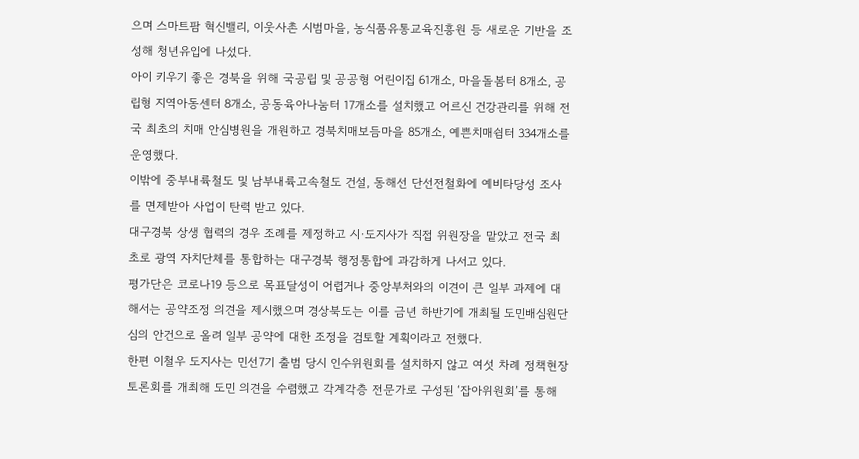으며 스마트팜 혁신밸리, 이웃사촌 시범마을, 농식품유통교육진흥원 등 새로운 기반을 조성해 청년유입에 나섰다.
아이 키우기 좋은 경북을 위해 국공립 및 공공형 어린이집 61개소, 마을돌봄터 8개소, 공립형 지역아동센터 8개소, 공동육아나눔터 17개소를 설치했고 어르신 건강관리를 위해 전국 최초의 치매 안심병원을 개원하고 경북치매보듬마을 85개소, 예쁜치매쉼터 334개소를 운영했다.
이밖에 중부내륙철도 및 남부내륙고속철도 건설, 동해선 단선전철화에 예비타당성 조사를 면제받아 사업이 탄력 받고 있다.
대구경북 상생 협력의 경우 조례를 제정하고 시·도지사가 직접 위원장을 맡았고 전국 최초로 광역 자치단체를 통합하는 대구경북 행정통합에 과감하게 나서고 있다.
평가단은 코로나19 등으로 목표달성이 어렵거나 중앙부처와의 이견이 큰 일부 과제에 대해서는 공약조정 의견을 제시했으며 경상북도는 이를 금년 하반기에 개최될 도민배심원단 심의 안건으로 올려 일부 공약에 대한 조정을 검토할 계획이라고 전했다.
한편 이철우 도지사는 민선7기 출범 당시 인수위원회를 설치하지 않고 여섯 차례 정책현장 토론회를 개최해 도민 의견을 수렴했고 각계각층 전문가로 구성된 ‘잡아위원회’를 통해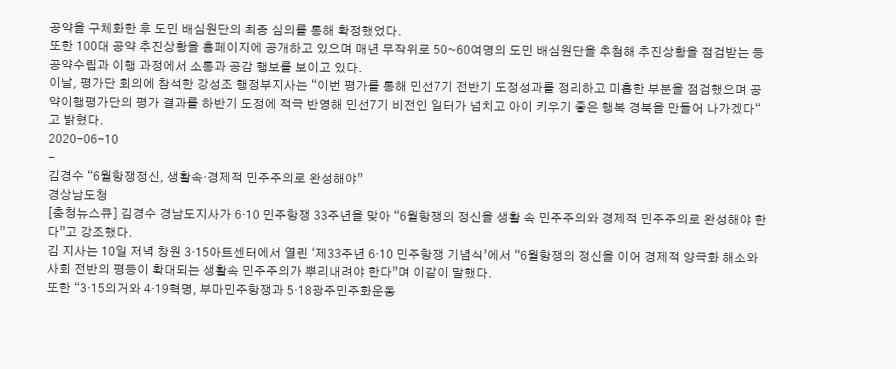공약을 구체화한 후 도민 배심원단의 최종 심의를 통해 확정했었다.
또한 100대 공약 추진상황을 홈페이지에 공개하고 있으며 매년 무작위로 50~60여명의 도민 배심원단을 추첨해 추진상황을 점검받는 등 공약수립과 이행 과정에서 소통과 공감 행보를 보이고 있다.
이날, 평가단 회의에 참석한 강성조 행정부지사는 “이번 평가를 통해 민선7기 전반기 도정성과를 정리하고 미흡한 부분을 점검했으며 공약이행평가단의 평가 결과를 하반기 도정에 적극 반영해 민선7기 비전인 일터가 넘치고 아이 키우기 좋은 행복 경북을 만들어 나가겠다“ 고 밝혔다.
2020-06-10
-
김경수 “6월항쟁정신, 생활속·경제적 민주주의로 완성해야”
경상남도청
[충청뉴스큐] 김경수 경남도지사가 6·10 민주항쟁 33주년을 맞아 “6월항쟁의 정신을 생활 속 민주주의와 경제적 민주주의로 완성해야 한다”고 강조했다.
김 지사는 10일 저녁 창원 3·15아트센터에서 열린 ‘제33주년 6·10 민주항쟁 기념식’에서 “6월항쟁의 정신을 이어 경제적 양극화 해소와 사회 전반의 평등이 확대되는 생활속 민주주의가 뿌리내려야 한다”며 이같이 말했다.
또한 “3·15의거와 4·19혁명, 부마민주항쟁과 5·18광주민주화운동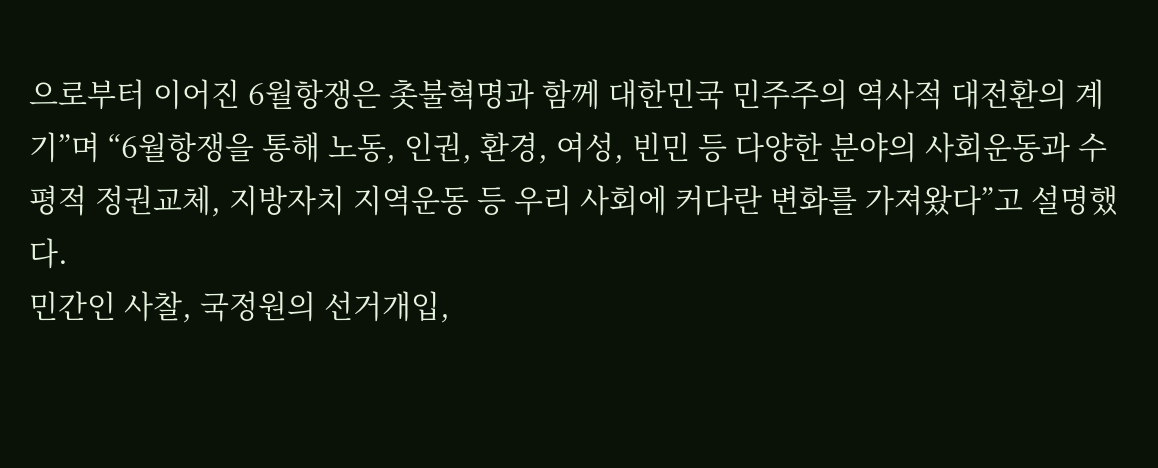으로부터 이어진 6월항쟁은 촛불혁명과 함께 대한민국 민주주의 역사적 대전환의 계기”며 “6월항쟁을 통해 노동, 인권, 환경, 여성, 빈민 등 다양한 분야의 사회운동과 수평적 정권교체, 지방자치 지역운동 등 우리 사회에 커다란 변화를 가져왔다”고 설명했다.
민간인 사찰, 국정원의 선거개입,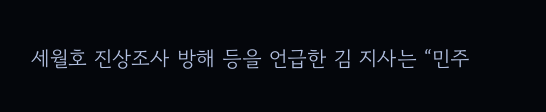세월호 진상조사 방해 등을 언급한 김 지사는 “민주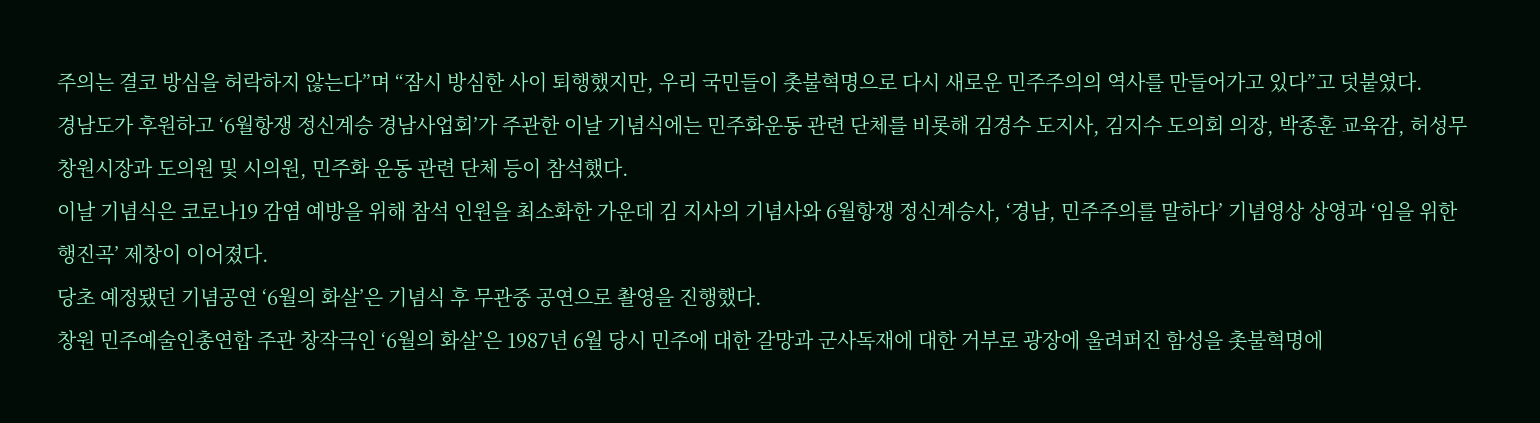주의는 결코 방심을 허락하지 않는다”며 “잠시 방심한 사이 퇴행했지만, 우리 국민들이 촛불혁명으로 다시 새로운 민주주의의 역사를 만들어가고 있다”고 덧붙였다.
경남도가 후원하고 ‘6월항쟁 정신계승 경남사업회’가 주관한 이날 기념식에는 민주화운동 관련 단체를 비롯해 김경수 도지사, 김지수 도의회 의장, 박종훈 교육감, 허성무 창원시장과 도의원 및 시의원, 민주화 운동 관련 단체 등이 참석했다.
이날 기념식은 코로나19 감염 예방을 위해 참석 인원을 최소화한 가운데 김 지사의 기념사와 6월항쟁 정신계승사, ‘경남, 민주주의를 말하다’ 기념영상 상영과 ‘임을 위한 행진곡’ 제창이 이어졌다.
당초 예정됐던 기념공연 ‘6월의 화살’은 기념식 후 무관중 공연으로 촬영을 진행했다.
창원 민주예술인총연합 주관 창작극인 ‘6월의 화살’은 1987년 6월 당시 민주에 대한 갈망과 군사독재에 대한 거부로 광장에 울려퍼진 함성을 촛불혁명에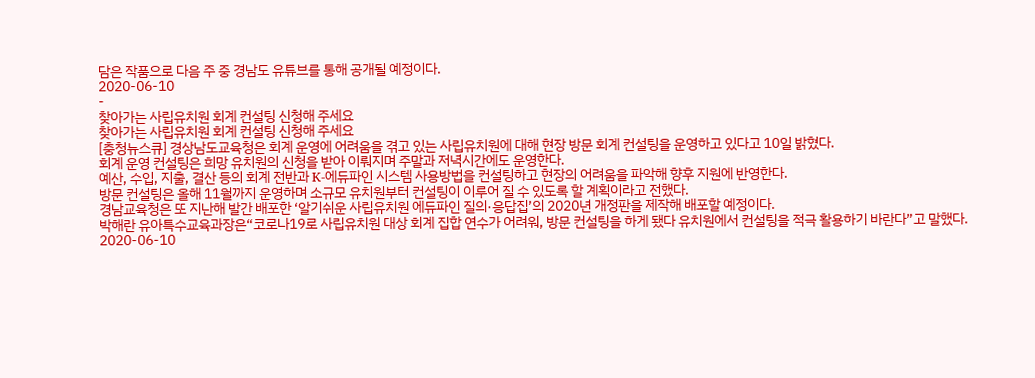담은 작품으로 다음 주 중 경남도 유튜브를 통해 공개될 예정이다.
2020-06-10
-
찾아가는 사립유치원 회계 컨설팅 신청해 주세요
찾아가는 사립유치원 회계 컨설팅 신청해 주세요
[충청뉴스큐] 경상남도교육청은 회계 운영에 어려움을 겪고 있는 사립유치원에 대해 현장 방문 회계 컨설팅을 운영하고 있다고 10일 밝혔다.
회계 운영 컨설팅은 희망 유치원의 신청을 받아 이뤄지며 주말과 저녁시간에도 운영한다.
예산, 수입, 지출, 결산 등의 회계 전반과 K-에듀파인 시스템 사용방법을 컨설팅하고 현장의 어려움을 파악해 향후 지원에 반영한다.
방문 컨설팅은 올해 11월까지 운영하며 소규모 유치원부터 컨설팅이 이루어 질 수 있도록 할 계획이라고 전했다.
경남교육청은 또 지난해 발간 배포한 ‘알기쉬운 사립유치원 에듀파인 질의·응답집’의 2020년 개정판을 제작해 배포할 예정이다.
박해란 유아특수교육과장은“코로나19로 사립유치원 대상 회계 집합 연수가 어려워, 방문 컨설팅을 하게 됐다 유치원에서 컨설팅을 적극 활용하기 바란다”고 말했다.
2020-06-10